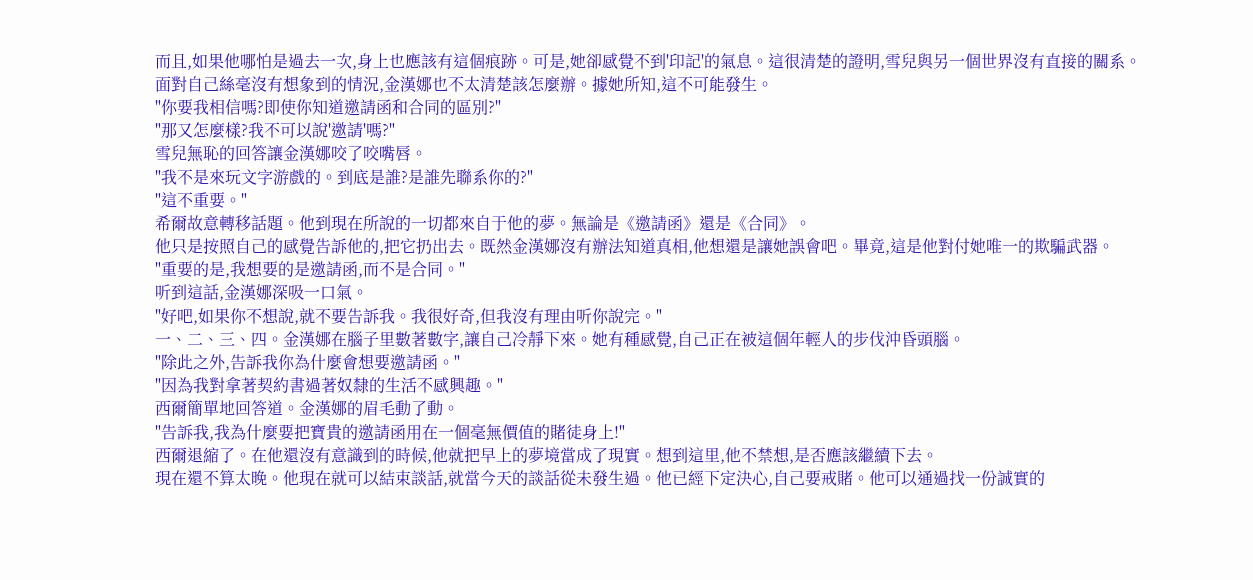而且,如果他哪怕是過去一次,身上也應該有這個痕跡。可是,她卻感覺不到'印記'的氣息。這很清楚的證明,雪兒與另一個世界沒有直接的關系。
面對自己絲毫沒有想象到的情況,金漢娜也不太清楚該怎麼辦。據她所知,這不可能發生。
"你要我相信嗎?即使你知道邀請函和合同的區別?"
"那又怎麼樣?我不可以說'邀請'嗎?"
雪兒無恥的回答讓金漢娜咬了咬嘴唇。
"我不是來玩文字游戲的。到底是誰?是誰先聯系你的?"
"這不重要。"
希爾故意轉移話題。他到現在所說的一切都來自于他的夢。無論是《邀請函》還是《合同》。
他只是按照自己的感覺告訴他的,把它扔出去。既然金漢娜沒有辦法知道真相,他想還是讓她誤會吧。畢竟,這是他對付她唯一的欺騙武器。
"重要的是,我想要的是邀請函,而不是合同。"
听到這話,金漢娜深吸一口氣。
"好吧,如果你不想說,就不要告訴我。我很好奇,但我沒有理由听你說完。"
一、二、三、四。金漢娜在腦子里數著數字,讓自己冷靜下來。她有種感覺,自己正在被這個年輕人的步伐沖昏頭腦。
"除此之外,告訴我你為什麼會想要邀請函。"
"因為我對拿著契約書過著奴隸的生活不感興趣。"
西爾簡單地回答道。金漢娜的眉毛動了動。
"告訴我,我為什麼要把寶貴的邀請函用在一個毫無價值的賭徒身上!"
西爾退縮了。在他還沒有意識到的時候,他就把早上的夢境當成了現實。想到這里,他不禁想,是否應該繼續下去。
現在還不算太晚。他現在就可以結束談話,就當今天的談話從未發生過。他已經下定決心,自己要戒賭。他可以通過找一份誠實的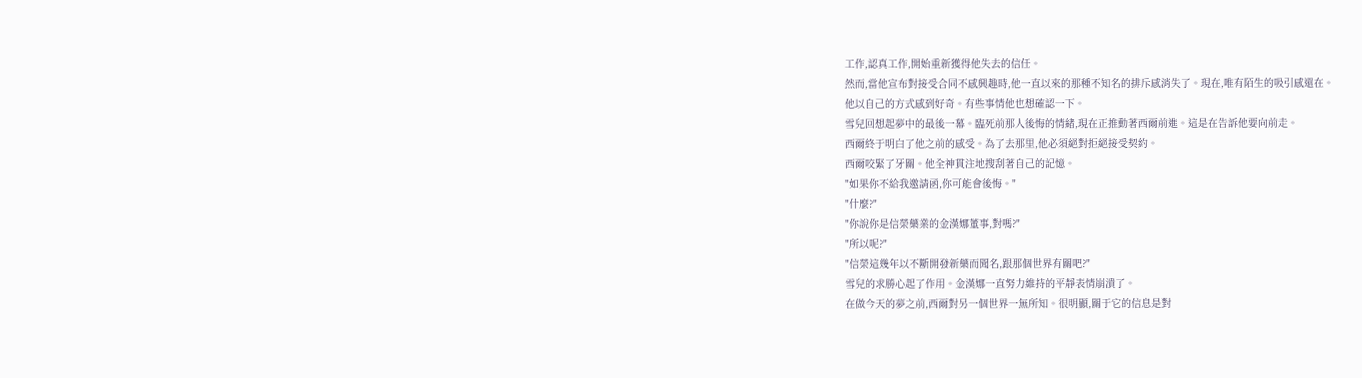工作,認真工作,開始重新獲得他失去的信任。
然而,當他宣布對接受合同不感興趣時,他一直以來的那種不知名的排斥感消失了。現在,唯有陌生的吸引感還在。
他以自己的方式感到好奇。有些事情他也想確認一下。
雪兒回想起夢中的最後一幕。臨死前那人後悔的情緒,現在正推動著西爾前進。這是在告訴他要向前走。
西爾終于明白了他之前的感受。為了去那里,他必須絕對拒絕接受契約。
西爾咬緊了牙關。他全神貫注地搜刮著自己的記憶。
"如果你不給我邀請函,你可能會後悔。"
"什麼?"
"你說你是信榮藥業的金漢娜董事,對嗎?"
"所以呢?"
"信榮這幾年以不斷開發新藥而聞名,跟那個世界有關吧?"
雪兒的求勝心起了作用。金漢娜一直努力維持的平靜表情崩潰了。
在做今天的夢之前,西爾對另一個世界一無所知。很明顯,關于它的信息是對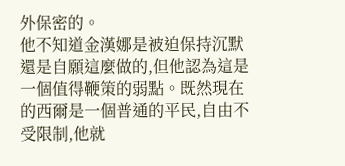外保密的。
他不知道金漢娜是被迫保持沉默還是自願這麼做的,但他認為這是一個值得鞭策的弱點。既然現在的西爾是一個普通的平民,自由不受限制,他就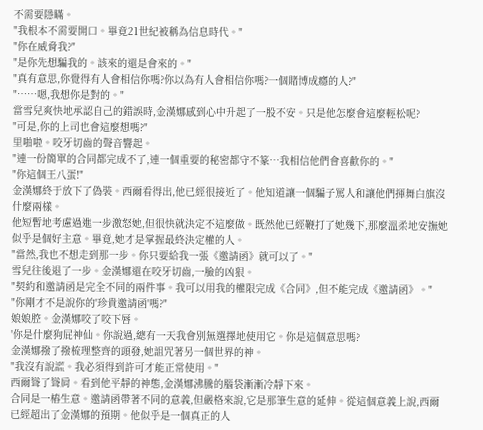不需要隱瞞。
"我根本不需要開口。畢竟21世紀被稱為信息時代。"
"你在威脅我?"
"是你先想騙我的。該來的還是會來的。"
"真有意思,你覺得有人會相信你嗎?你以為有人會相信你嗎?一個賭博成癮的人?"
"……嗯,我想你是對的。"
當雪兒爽快地承認自己的錯誤時,金漢娜感到心中升起了一股不安。只是他怎麼會這麼輕松呢?
"可是,你的上司也會這麼想嗎?"
里啪啦。咬牙切齒的聲音響起。
"連一份簡單的合同都完成不了,連一個重要的秘密都守不篆…我相信他們會喜歡你的。"
"你這個王八蛋!"
金漢娜終于放下了偽裝。西爾看得出,他已經很接近了。他知道讓一個騙子罵人和讓他們揮舞白旗沒什麼兩樣。
他短暫地考慮過進一步激怒她,但很快就決定不這麼做。既然他已經鞭打了她幾下,那麼溫柔地安撫她似乎是個好主意。畢竟,她才是掌握最終決定權的人。
"當然,我也不想走到那一步。你只要給我一張《邀請函》就可以了。"
雪兒往後退了一步。金漢娜還在咬牙切齒,一臉的凶狠。
"契約和邀請函是完全不同的兩件事。我可以用我的權限完成《合同》,但不能完成《邀請函》。"
"你剛才不是說你的'珍貴邀請函'嗎?"
娘娘腔。金漢娜咬了咬下唇。
'你是什麼狗屁神仙。你說過,總有一天我會別無選擇地使用它。你是這個意思嗎?
金漢娜撥了撥梳理整齊的頭發,她詛咒著另一個世界的神。
"我沒有說謊。我必須得到許可才能正常使用。"
西爾聳了聳肩。看到他平靜的神態,金漢娜沸騰的腦袋漸漸冷靜下來。
合同是一樁生意。邀請函帶著不同的意義,但嚴格來說,它是那筆生意的延伸。從這個意義上說,西爾已經超出了金漢娜的預期。他似乎是一個真正的人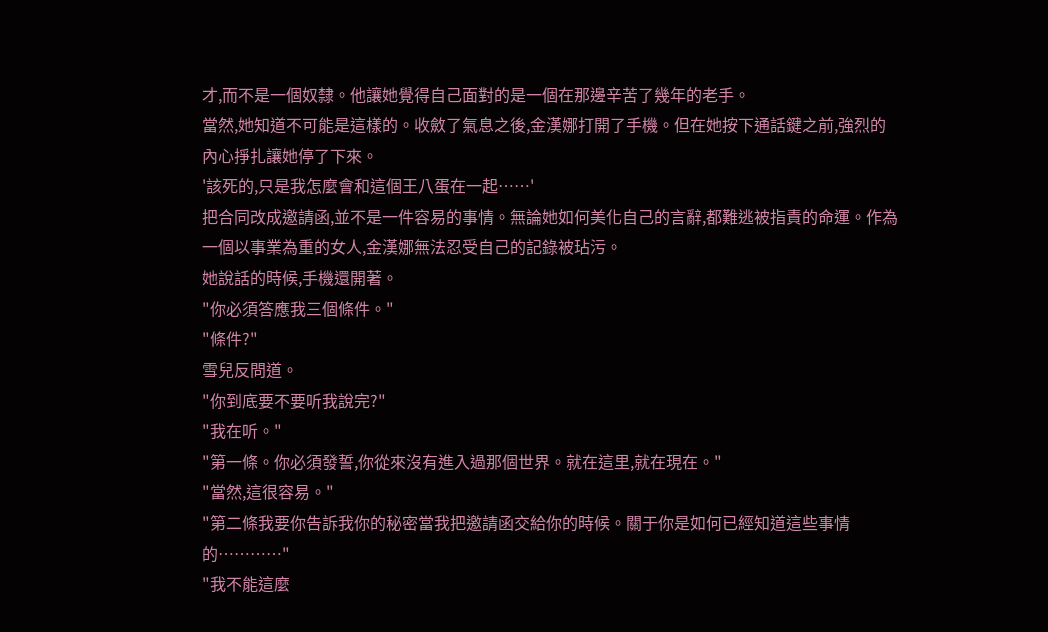才,而不是一個奴隸。他讓她覺得自己面對的是一個在那邊辛苦了幾年的老手。
當然,她知道不可能是這樣的。收斂了氣息之後,金漢娜打開了手機。但在她按下通話鍵之前,強烈的內心掙扎讓她停了下來。
'該死的,只是我怎麼會和這個王八蛋在一起……'
把合同改成邀請函,並不是一件容易的事情。無論她如何美化自己的言辭,都難逃被指責的命運。作為一個以事業為重的女人,金漢娜無法忍受自己的記錄被玷污。
她說話的時候,手機還開著。
"你必須答應我三個條件。"
"條件?"
雪兒反問道。
"你到底要不要听我說完?"
"我在听。"
"第一條。你必須發誓,你從來沒有進入過那個世界。就在這里,就在現在。"
"當然,這很容易。"
"第二條我要你告訴我你的秘密當我把邀請函交給你的時候。關于你是如何已經知道這些事情的…………"
"我不能這麼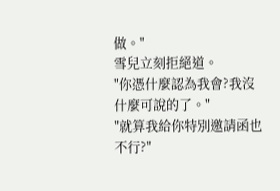做。"
雪兒立刻拒絕道。
"你憑什麼認為我會?我沒什麼可說的了。"
"就算我給你特別邀請函也不行?"